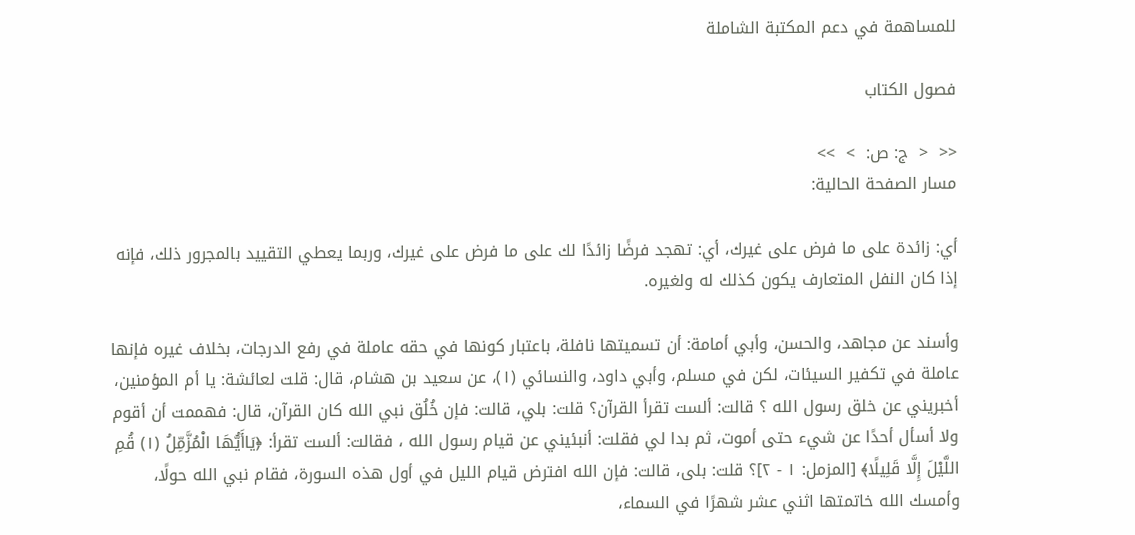للمساهمة في دعم المكتبة الشاملة

فصول الكتاب

<<  <  ج: ص:  >  >>
مسار الصفحة الحالية:

أي: زائدة على ما فرض على غيرك، أي: تهجد فرضًا زائدًا لك على ما فرض على غيرك، وربما يعطي التقييد بالمجرور ذلك، فإنه إذا كان النفل المتعارف يكون كذلك له ولغيره.

وأسند عن مجاهد، والحسن، وأبي أمامة: أن تسميتها نافلة، باعتبار كونها في حقه عاملة في رفع الدرجات، بخلاف غيره فإنها عاملة في تكفير السيئات، لكن في مسلم، وأبي داود، والنسائي (١)، عن سعيد بن هشام، قال: قلت لعائشة: يا أم المؤمنين، أخبريني عن خلق رسول الله ؟ قالت: ألست تقرأ القرآن؟ قلت: بلي، قالت: فإن خُلُق نبي الله كان القرآن، قال: فهممت أن أقوم ولا أسأل أحدًا عن شيء حتى أموت، ثم بدا لي فقلت: أنبئيني عن قيام رسول الله ، فقالت: ألست تقرأ: ﴿يَاأَيُّهَا الْمُزَّمِّلُ (١) قُمِ اللَّيْلَ إِلَّا قَلِيلًا﴾ [المزمل: ١ - ٢]؟ قلت: بلى، قالت: فإن الله افترض قيام الليل في أول هذه السورة، فقام نبي الله حولًا، وأمسك الله خاتمتها اثني عشر شهرًا في السماء،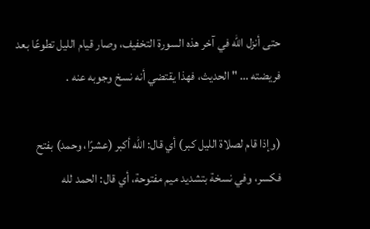حتى أنزل الله في آخر هذه السورة التخفيف، وصار قيام الليل تطوعًا بعد فريضته … " الحديث، فهذا يقتضي أنه نسخ وجوبه عنه .

(وإذا قام لصلاة الليل كبر) أي قال: الله أكبر (عشرًا، وحمد) بفتح فكسر، وفي نسخة بتشديد ميم مفتوحة، أي قال: الحمد لله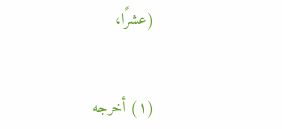(عشرًا،


(١) أخرجه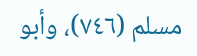مسلم (٧٤٦)، وأبو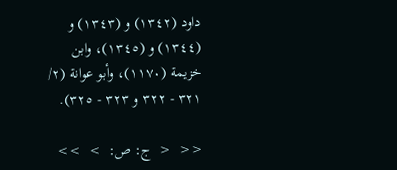داود (١٣٤٢) و (١٣٤٣) و (١٣٤٤) و (١٣٤٥)، وابن خزيمة (١١٧٠)، وأبو عوانة (٢/ ٣٢١ - ٣٢٢ و ٣٢٣ - ٣٢٥).

<<  <  ج: ص:  >  >>